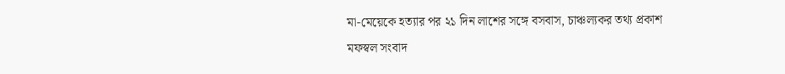মা-মেয়েকে হত্যার পর ২১ দিন লাশের সঙ্গে বসবাস, চাঞ্চল্যকর তথ্য প্রকাশ
মফস্বল সংবাদ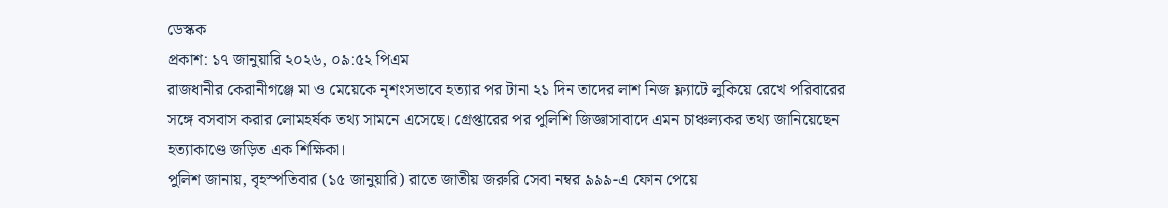ডেস্কক
প্রকাশ: ১৭ জানুয়ারি ২০২৬, ০৯:৫২ পিএম
রাজধানীর কেরানীগঞ্জে মা ও মেয়েকে নৃশংসভাবে হত্যার পর টানা ২১ দিন তাদের লাশ নিজ ফ্ল্যাটে লুকিয়ে রেখে পরিবারের সঙ্গে বসবাস করার লোমহর্ষক তথ্য সামনে এসেছে। গ্রেপ্তারের পর পুলিশি জিজ্ঞাসাবাদে এমন চাঞ্চল্যকর তথ্য জানিয়েছেন হত্যাকাণ্ডে জড়িত এক শিক্ষিকা।
পুলিশ জানায়, বৃহস্পতিবার (১৫ জানুয়ারি) রাতে জাতীয় জরুরি সেবা নম্বর ৯৯৯-এ ফোন পেয়ে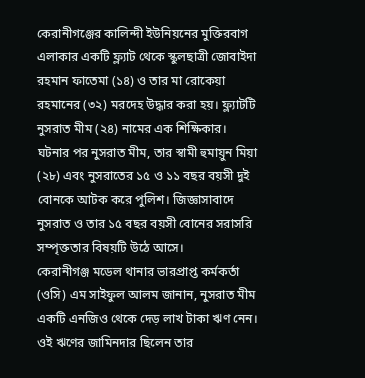কেরানীগঞ্জের কালিন্দী ইউনিয়নের মুক্তিরবাগ এলাকার একটি ফ্ল্যাট থেকে স্কুলছাত্রী জোবাইদা রহমান ফাতেমা (১৪) ও তার মা রোকেয়া রহমানের (৩২) মরদেহ উদ্ধার করা হয়। ফ্ল্যাটটি নুসরাত মীম (২৪) নামের এক শিক্ষিকার।
ঘটনার পর নুসরাত মীম, তার স্বামী হুমায়ুন মিয়া (২৮) এবং নুসরাতের ১৫ ও ১১ বছর বয়সী দুই বোনকে আটক করে পুলিশ। জিজ্ঞাসাবাদে নুসরাত ও তার ১৫ বছর বয়সী বোনের সরাসরি সম্পৃক্ততার বিষয়টি উঠে আসে।
কেরানীগঞ্জ মডেল থানার ভারপ্রাপ্ত কর্মকর্তা (ওসি) এম সাইফুল আলম জানান, নুসরাত মীম একটি এনজিও থেকে দেড় লাখ টাকা ঋণ নেন। ওই ঋণের জামিনদার ছিলেন তার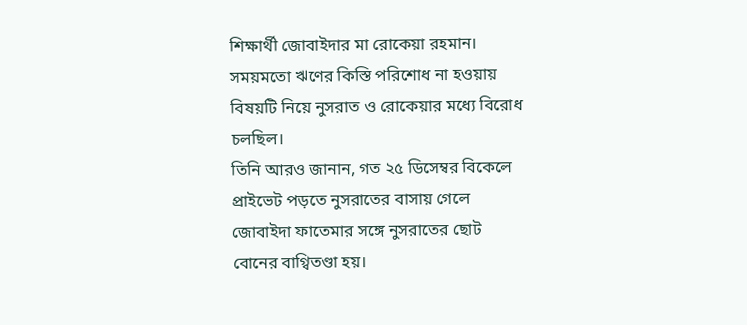শিক্ষার্থী জোবাইদার মা রোকেয়া রহমান। সময়মতো ঋণের কিস্তি পরিশোধ না হওয়ায় বিষয়টি নিয়ে নুসরাত ও রোকেয়ার মধ্যে বিরোধ চলছিল।
তিনি আরও জানান, গত ২৫ ডিসেম্বর বিকেলে প্রাইভেট পড়তে নুসরাতের বাসায় গেলে জোবাইদা ফাতেমার সঙ্গে নুসরাতের ছোট বোনের বাগ্বিতণ্ডা হয়।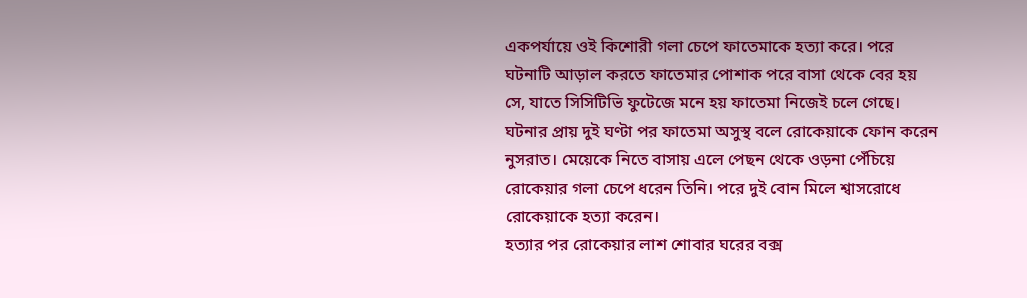একপর্যায়ে ওই কিশোরী গলা চেপে ফাতেমাকে হত্যা করে। পরে ঘটনাটি আড়াল করতে ফাতেমার পোশাক পরে বাসা থেকে বের হয় সে, যাতে সিসিটিভি ফুটেজে মনে হয় ফাতেমা নিজেই চলে গেছে।
ঘটনার প্রায় দুই ঘণ্টা পর ফাতেমা অসুস্থ বলে রোকেয়াকে ফোন করেন নুসরাত। মেয়েকে নিতে বাসায় এলে পেছন থেকে ওড়না পেঁচিয়ে রোকেয়ার গলা চেপে ধরেন তিনি। পরে দুই বোন মিলে শ্বাসরোধে রোকেয়াকে হত্যা করেন।
হত্যার পর রোকেয়ার লাশ শোবার ঘরের বক্স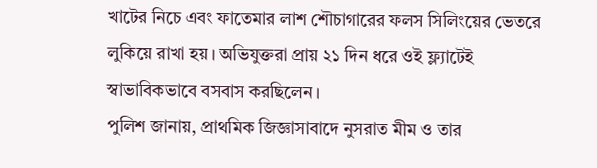খাটের নিচে এবং ফাতেমার লাশ শৌচাগারের ফলস সিলিংয়ের ভেতরে লুকিয়ে রাখা হয়। অভিযুক্তরা প্রায় ২১ দিন ধরে ওই ফ্ল্যাটেই স্বাভাবিকভাবে বসবাস করছিলেন।
পুলিশ জানায়, প্রাথমিক জিজ্ঞাসাবাদে নুসরাত মীম ও তার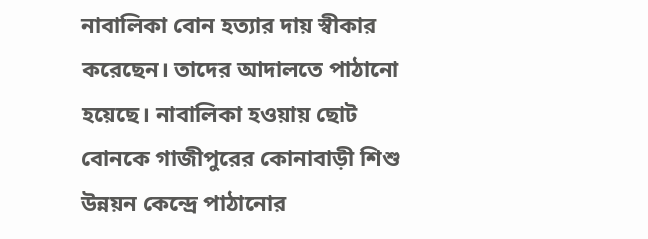নাবালিকা বোন হত্যার দায় স্বীকার করেছেন। তাদের আদালতে পাঠানো হয়েছে। নাবালিকা হওয়ায় ছোট বোনকে গাজীপুরের কোনাবাড়ী শিশু উন্নয়ন কেন্দ্রে পাঠানোর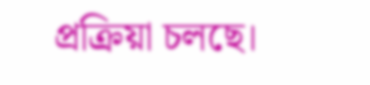প্রক্রিয়া চলছে।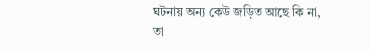ঘটনায় অন্য কেউ জড়িত আছে কি না, তা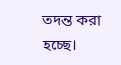তদন্ত করা হচ্ছে।